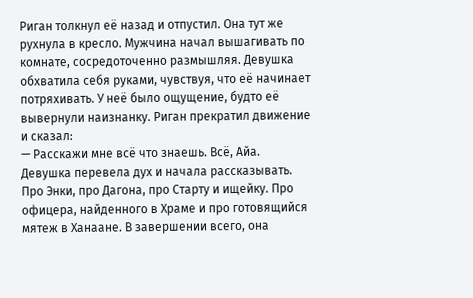Риган толкнул её назад и отпустил. Она тут же рухнула в кресло. Мужчина начал вышагивать по комнате, сосредоточенно размышляя. Девушка обхватила себя руками, чувствуя, что её начинает потряхивать. У неё было ощущение, будто её вывернули наизнанку. Риган прекратил движение и сказал:
— Расскажи мне всё что знаешь. Всё, Айа.
Девушка перевела дух и начала рассказывать. Про Энки, про Дагона, про Старту и ищейку. Про офицера, найденного в Храме и про готовящийся мятеж в Ханаане. В завершении всего, она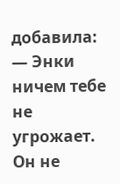добавила:
— Энки ничем тебе не угрожает. Он не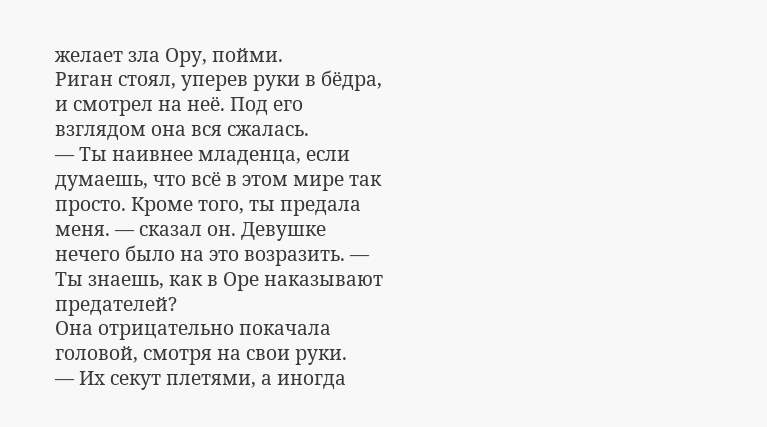желает зла Ору, пойми.
Риган стоял, уперев руки в бёдра, и смотрел на неё. Под его взглядом она вся сжалась.
— Ты наивнее младенца, если думаешь, что всё в этом мире так просто. Кроме того, ты предала меня. — сказал он. Девушке нечего было на это возразить. — Ты знаешь, как в Оре наказывают предателей?
Она отрицательно покачала головой, смотря на свои руки.
— Их секут плетями, а иногда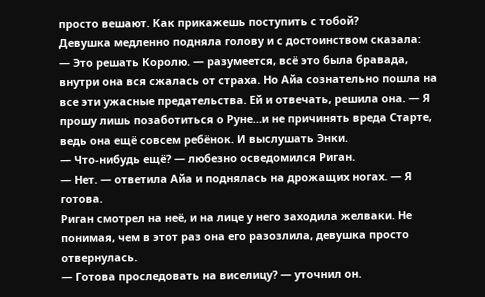просто вешают. Как прикажешь поступить с тобой?
Девушка медленно подняла голову и с достоинством сказала:
— Это решать Королю. — разумеется, всё это была бравада, внутри она вся сжалась от страха. Но Айа сознательно пошла на все эти ужасные предательства. Ей и отвечать, решила она. — Я прошу лишь позаботиться о Руне…и не причинять вреда Старте, ведь она ещё совсем ребёнок. И выслушать Энки.
— Что-нибудь ещё? — любезно осведомился Риган.
— Нет. — ответила Айа и поднялась на дрожащих ногах. — Я готова.
Риган смотрел на неё, и на лице у него заходила желваки. Не понимая, чем в этот раз она его разозлила, девушка просто отвернулась.
— Готова проследовать на виселицу? — уточнил он.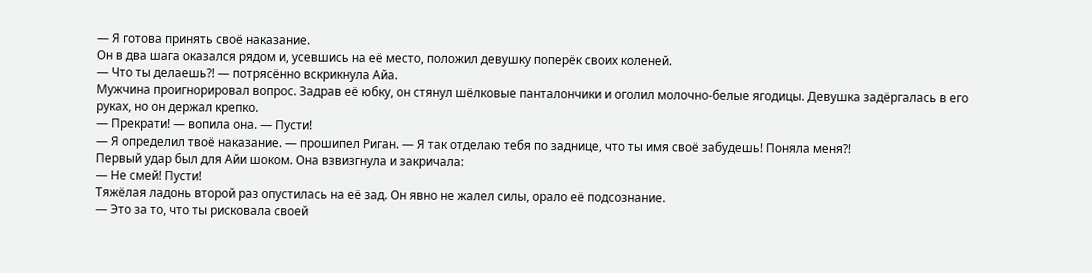— Я готова принять своё наказание.
Он в два шага оказался рядом и, усевшись на её место, положил девушку поперёк своих коленей.
— Что ты делаешь?! — потрясённо вскрикнула Айа.
Мужчина проигнорировал вопрос. Задрав её юбку, он стянул шёлковые панталончики и оголил молочно-белые ягодицы. Девушка задёргалась в его руках, но он держал крепко.
— Прекрати! — вопила она. — Пусти!
— Я определил твоё наказание. — прошипел Риган. — Я так отделаю тебя по заднице, что ты имя своё забудешь! Поняла меня?!
Первый удар был для Айи шоком. Она взвизгнула и закричала:
— Не смей! Пусти!
Тяжёлая ладонь второй раз опустилась на её зад. Он явно не жалел силы, орало её подсознание.
— Это за то, что ты рисковала своей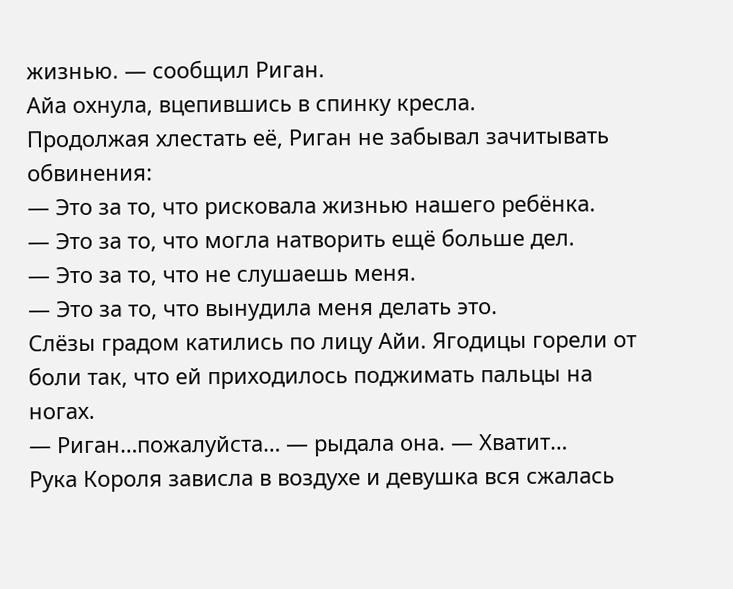жизнью. — сообщил Риган.
Айа охнула, вцепившись в спинку кресла.
Продолжая хлестать её, Риган не забывал зачитывать обвинения:
— Это за то, что рисковала жизнью нашего ребёнка.
— Это за то, что могла натворить ещё больше дел.
— Это за то, что не слушаешь меня.
— Это за то, что вынудила меня делать это.
Слёзы градом катились по лицу Айи. Ягодицы горели от боли так, что ей приходилось поджимать пальцы на ногах.
— Риган…пожалуйста… — рыдала она. — Хватит…
Рука Короля зависла в воздухе и девушка вся сжалась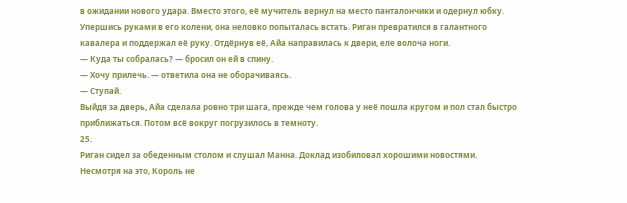в ожидании нового удара. Вместо этого, её мучитель вернул на место панталончики и одернул юбку. Упершись руками в его колени, она неловко попыталась встать. Риган превратился в галантного кавалера и поддержал её руку. Отдёрнув её, Айа направилась к двери, еле волоча ноги.
— Куда ты собралась? — бросил он ей в спину.
— Хочу прилечь. — ответила она не оборачиваясь.
— Ступай.
Выйдя за дверь, Айа сделала ровно три шага, прежде чем голова у неё пошла кругом и пол стал быстро приближаться. Потом всё вокруг погрузилось в темноту.
25.
Риган сидел за обеденным столом и слушал Манна. Доклад изобиловал хорошими новостями. Несмотря на это, Король не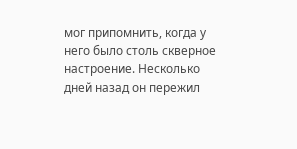мог припомнить, когда у него было столь скверное настроение. Несколько дней назад он пережил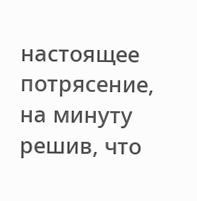настоящее потрясение, на минуту решив, что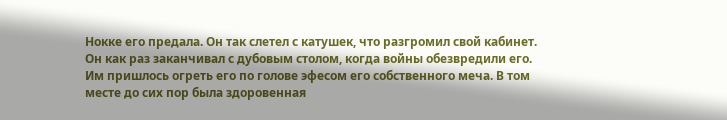Нокке его предала. Он так слетел с катушек, что разгромил свой кабинет. Он как раз заканчивал с дубовым столом, когда войны обезвредили его. Им пришлось огреть его по голове эфесом его собственного меча. В том месте до сих пор была здоровенная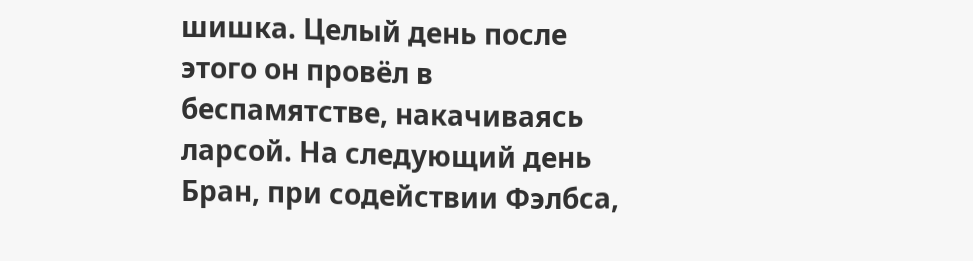шишка. Целый день после этого он провёл в беспамятстве, накачиваясь ларсой. На следующий день Бран, при содействии Фэлбса,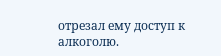отрезал ему доступ к алкоголю.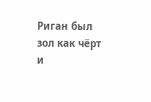Риган был зол как чёрт и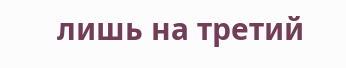лишь на третий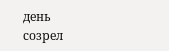день созрел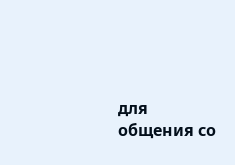для общения со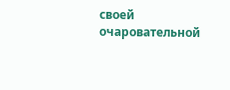своей очаровательной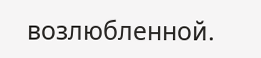возлюбленной.